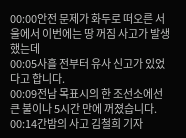00:00안전 문제가 화두로 떠오른 서울에서 이번에는 땅 꺼짐 사고가 발생했는데
00:05사흘 전부터 유사 신고가 있었다고 합니다.
00:09전남 목표시의 한 조선소에선 큰 불이나 5시간 만에 꺼졌습니다.
00:14간밤의 사고 김철희 기자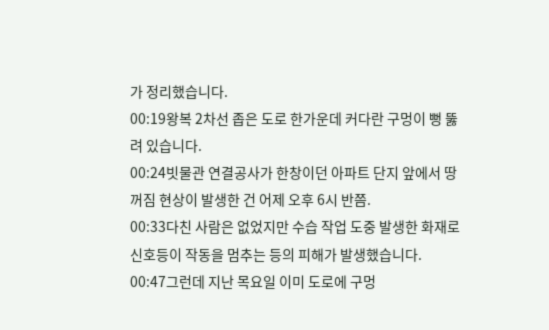가 정리했습니다.
00:19왕복 2차선 좁은 도로 한가운데 커다란 구멍이 뻥 뚫려 있습니다.
00:24빗물관 연결공사가 한창이던 아파트 단지 앞에서 땅 꺼짐 현상이 발생한 건 어제 오후 6시 반쯤.
00:33다친 사람은 없었지만 수습 작업 도중 발생한 화재로 신호등이 작동을 멈추는 등의 피해가 발생했습니다.
00:47그런데 지난 목요일 이미 도로에 구멍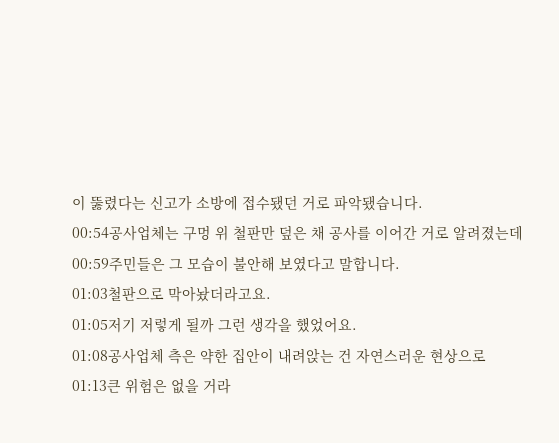이 뚫렸다는 신고가 소방에 접수됐던 거로 파악됐습니다.
00:54공사업체는 구멍 위 철판만 덮은 채 공사를 이어간 거로 알려졌는데
00:59주민들은 그 모습이 불안해 보였다고 말합니다.
01:03철판으로 막아놨더라고요.
01:05저기 저렇게 될까 그런 생각을 했었어요.
01:08공사업체 측은 약한 집안이 내려앉는 건 자연스러운 현상으로
01:13큰 위험은 없을 거라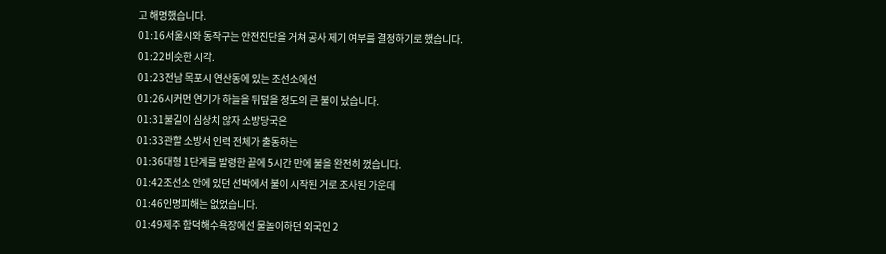고 해명했습니다.
01:16서울시와 동작구는 안전진단을 거쳐 공사 제기 여부를 결정하기로 했습니다.
01:22비슷한 시각.
01:23전남 목포시 연산동에 있는 조선소에선
01:26시커먼 연기가 하늘을 뒤덮을 정도의 큰 불이 났습니다.
01:31불길이 심상치 않자 소방당국은
01:33관할 소방서 인력 전체가 출동하는
01:36대형 1단계를 발령한 끝에 5시간 만에 불을 완전히 껐습니다.
01:42조선소 안에 있던 선박에서 불이 시작된 거로 조사된 가운데
01:46인명피해는 없었습니다.
01:49제주 함덕해수욕장에선 물놀이하던 외국인 2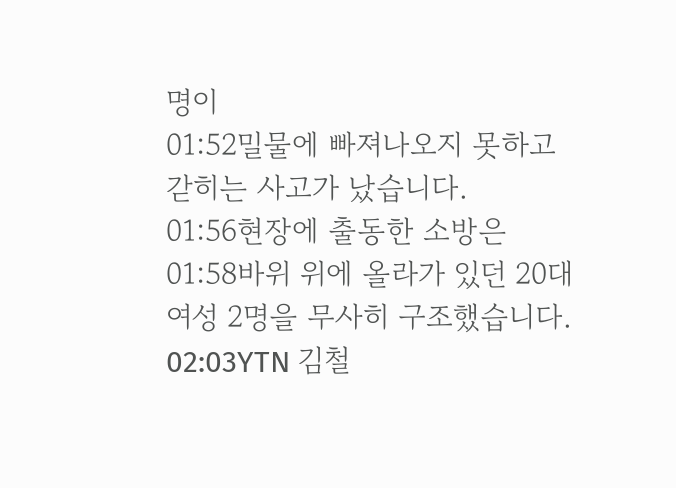명이
01:52밀물에 빠져나오지 못하고 갇히는 사고가 났습니다.
01:56현장에 출동한 소방은
01:58바위 위에 올라가 있던 20대 여성 2명을 무사히 구조했습니다.
02:03YTN 김철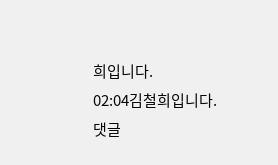희입니다.
02:04김철희입니다.
댓글